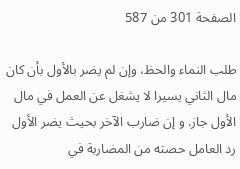الصفحة 301 من 587

طلب النماء والحظ، وإن لم يضر بالأول بأن كان مال الثاني يسيرا لا يشغل عن العمل في مال الأول جاز. و إن ضارب الآخر بحيث يضر الأول رد العامل حصته من المضاربة في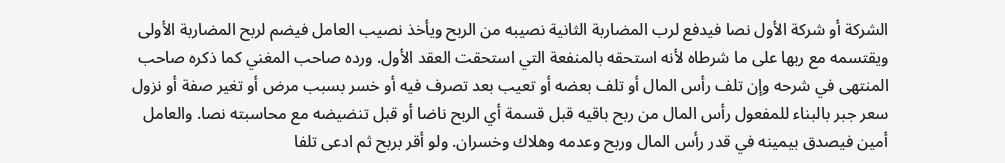الشركة أو شركة الأول نصا فيدفع لرب المضاربة الثانية نصيبه من الربح ويأخذ نصيب العامل فيضم لربح المضاربة الأولى ويقتسمه مع ربها على ما شرطاه لأنه استحقه بالمنفعة التي استحقت العقد الأول. ورده صاحب المغني كما ذكره صاحب المنتهى في شرحه وإن تلف رأس المال أو تلف بعضه أو تعيب بعد تصرف فيه أو خسر بسبب مرض أو تغير صفة أو نزول سعر جبر بالبناء للمفعول رأس المال من ربح باقيه قبل قسمة أي الربح ناضا أو قبل تنضيضه مع محاسبته نصا. والعامل أمين فيصدق بيمينه في قدر رأس المال وربح وعدمه وهلاك وخسران. ولو أقر بربح ثم ادعى تلفا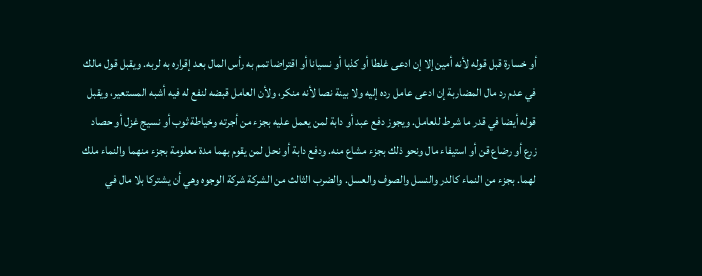أو خسارة قبل قوله لأنه أمين إلا إن ادعى غلطا أو كذبا أو نسيانا أو اقتراضا تمم به رأس المال بعد إقراره به لربه. ويقبل قول مالك في عدم رد مال المضاربة إن ادعى عامل رده إليه ولا بينة نصا لأنه منكر، ولأن العامل قبضه لنفع له فيه أشبه المستعير، ويقبل قوله أيضا في قدر ما شرط للعامل. ويجوز دفع عبد أو دابة لمن يعمل عليه بجزء من أجرته وخياطة ثوب أو نسيج غزل أو حصاد زرع أو رضاع قن أو استيفاء مال ونحو ذلك بجزء مشاع منه. ودفع دابة أو نحل لمن يقوم بهما مدة معلومة بجزء منهما والنماء ملك لهما. بجزء من النماء كالدر والنسل والصوف والعسل. والضرب الثالث من الشركة شركة الوجوه وهي أن يشتركا بلا مال في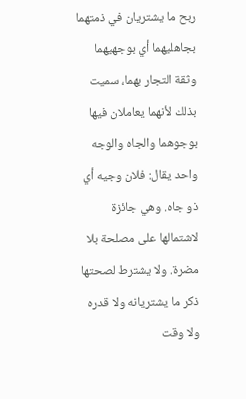ربح ما يشتريان في ذمتهما بجاهليهما أي بوجهيهما وثقة التجار بهما، سميت بذلك لأنهما يعاملان فيها بوجوهما والجاه والوجه واحد يقال: فلان وجيه أي ذو جاه. وهي جائزة لاشتمالها على مصلحة بلا مضرة. ولا يشترط لصحتها ذكر ما يشتريانه ولا قدره ولا وقت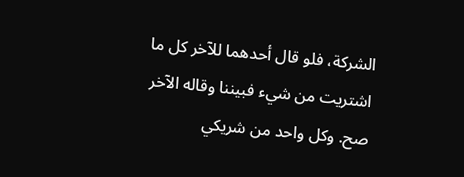الشركة، فلو قال أحدهما للآخر كل ما اشتريت من شيء فبيننا وقاله الآخر صح. وكل واحد من شريكي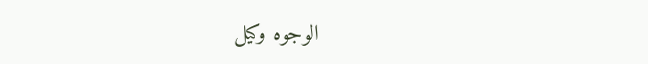الوجوه وكيل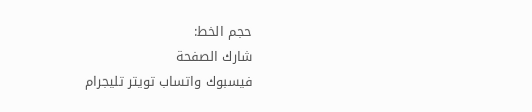حجم الخط:
شارك الصفحة
فيسبوك واتساب تويتر تليجرام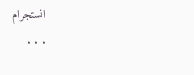انستجرام
. . .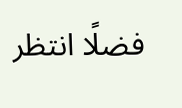فضلًا انتظر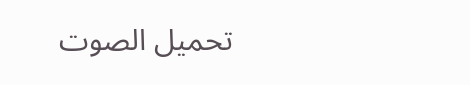تحميل الصوت